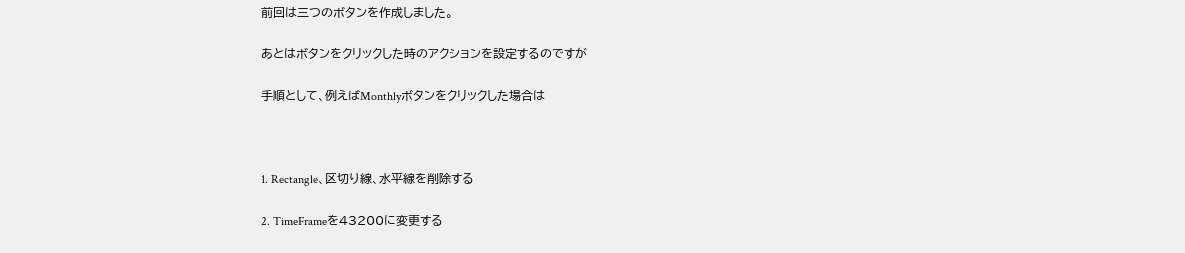前回は三つのボタンを作成しました。

あとはボタンをクリックした時のアクションを設定するのですが

手順として、例えばMonthlyボタンをクリックした場合は



1. Rectangle、区切り線、水平線を削除する

2. TimeFrameを43200に変更する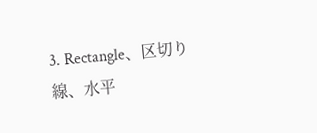3. Rectangle、区切り線、水平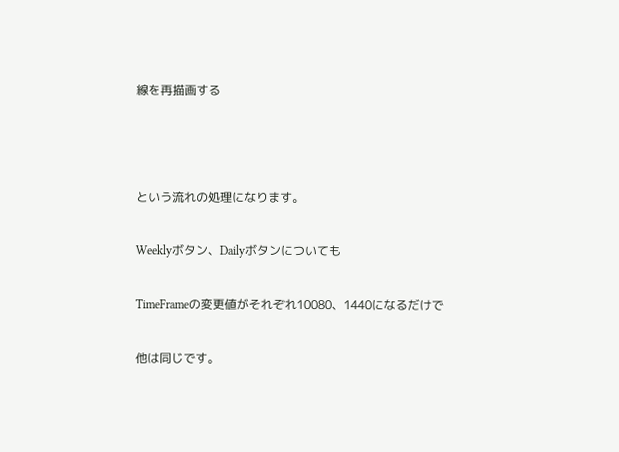線を再描画する



という流れの処理になります。

Weeklyボタン、Dailyボタンについても

TimeFrameの変更値がそれぞれ10080、1440になるだけで

他は同じです。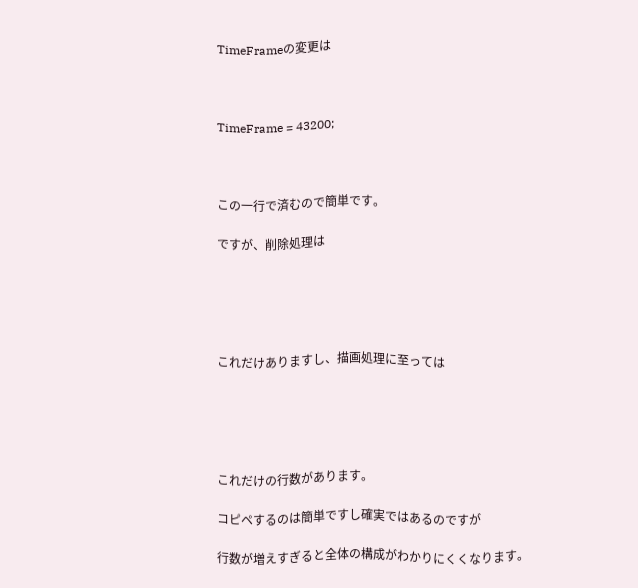TimeFrameの変更は



TimeFrame = 43200;



この一行で済むので簡単です。

ですが、削除処理は





これだけありますし、描画処理に至っては





これだけの行数があります。

コピペするのは簡単ですし確実ではあるのですが

行数が増えすぎると全体の構成がわかりにくくなります。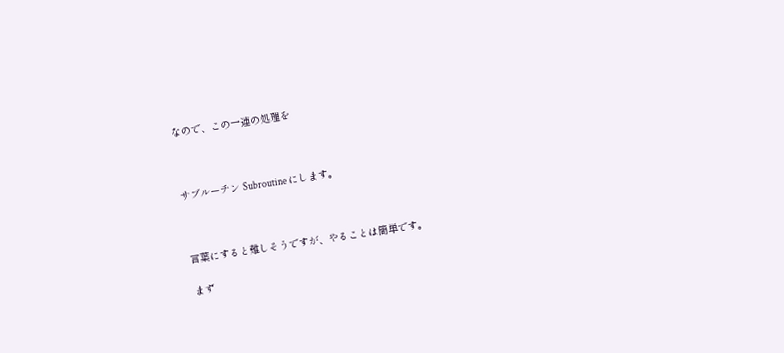なので、この一連の処理を



サブルーチン Subroutine にします。



言葉にすると難しそうですが、やることは簡単です。

まず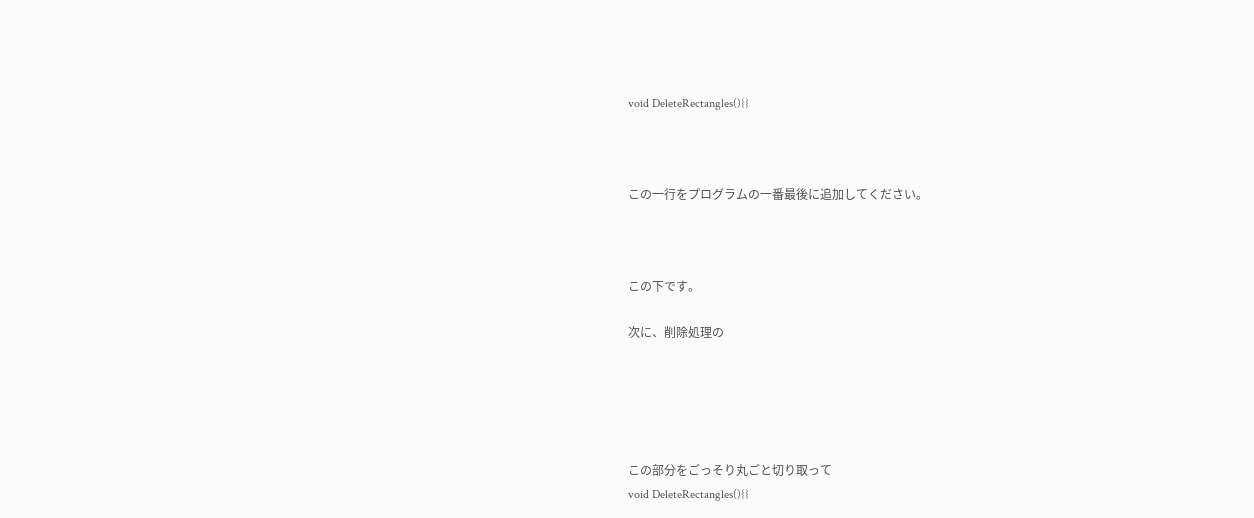void DeleteRectangles(){}



この一行をプログラムの一番最後に追加してください。



この下です。

次に、削除処理の





この部分をごっそり丸ごと切り取って
void DeleteRectangles(){}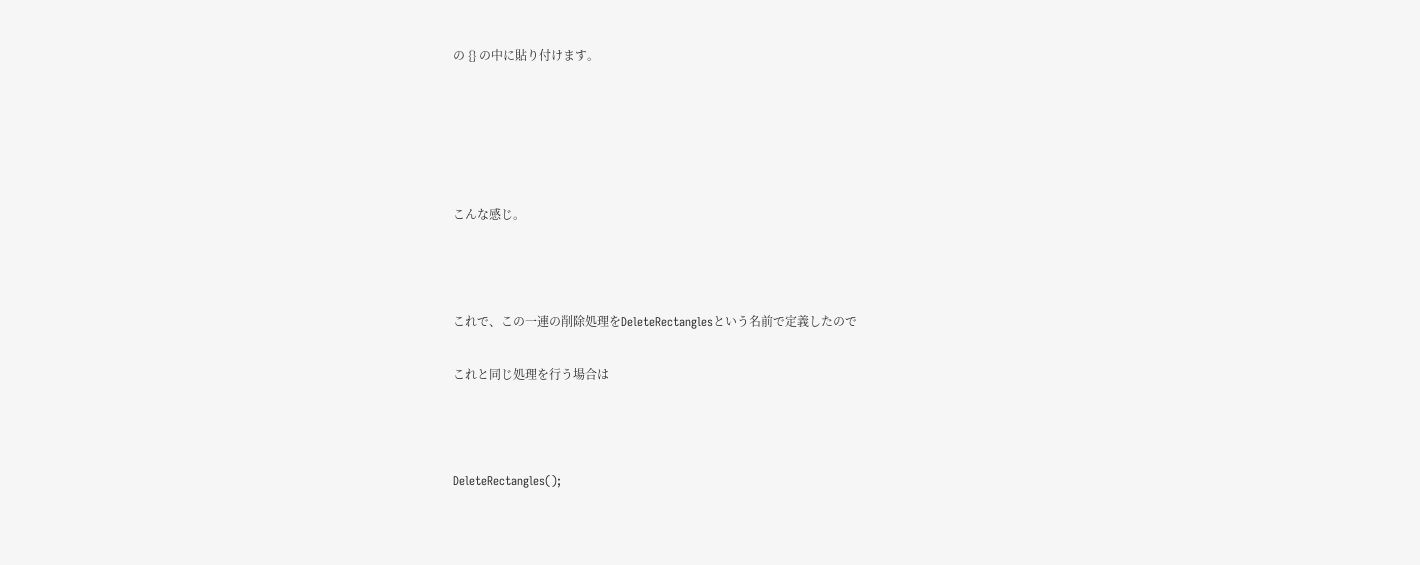の {} の中に貼り付けます。





こんな感じ。



これで、この一連の削除処理をDeleteRectanglesという名前で定義したので

これと同じ処理を行う場合は



DeleteRectangles();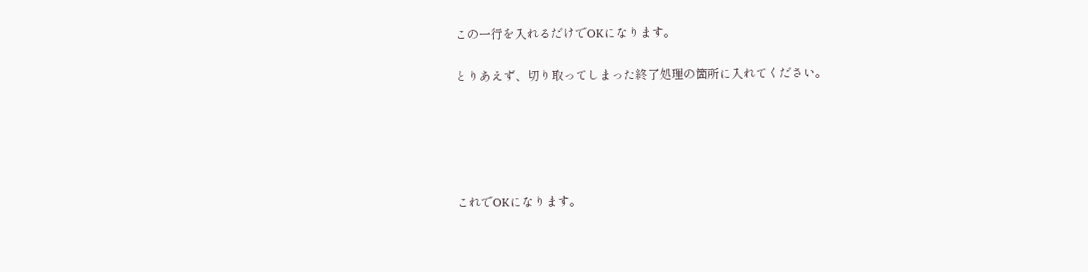この一行を入れるだけでOKになります。

とりあえず、切り取ってしまった終了処理の箇所に入れてください。





これでOKになります。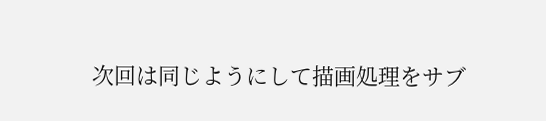次回は同じようにして描画処理をサブ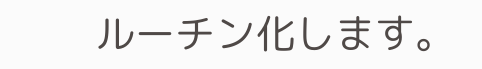ルーチン化します。